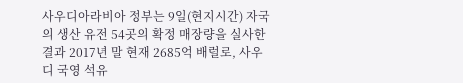사우디아라비아 정부는 9일(현지시간) 자국의 생산 유전 54곳의 확정 매장량을 실사한 결과 2017년 말 현재 2685억 배럴로, 사우디 국영 석유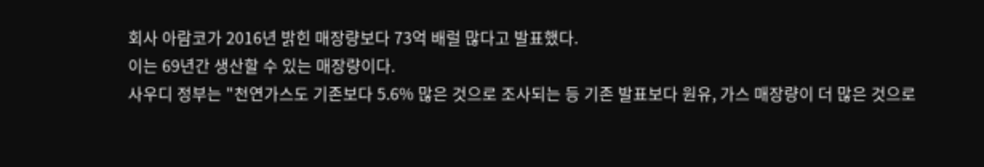회사 아람코가 2016년 밝힌 매장량보다 73억 배럴 많다고 발표했다.
이는 69년간 생산할 수 있는 매장량이다.
사우디 정부는 "천연가스도 기존보다 5.6% 많은 것으로 조사되는 등 기존 발표보다 원유, 가스 매장량이 더 많은 것으로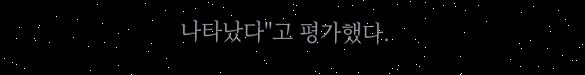나타났다"고 평가했다.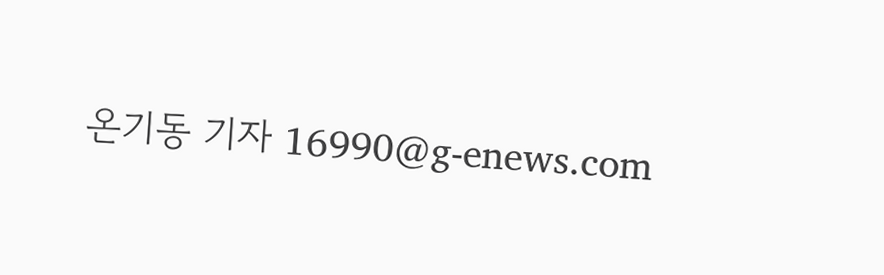온기동 기자 16990@g-enews.com